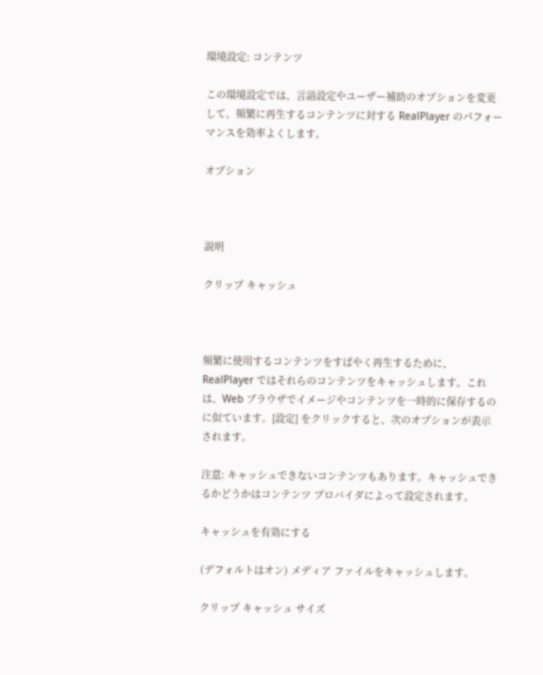環境設定: コンテンツ

この環境設定では、言語設定やユーザー補助のオプションを変更して、頻繁に再生するコンテンツに対する RealPlayer のパフォーマンスを効率よくします。

オプション



説明

クリップ キャッシュ



頻繁に使用するコンテンツをすばやく再生するために、RealPlayer ではそれらのコンテンツをキャッシュします。これは、Web ブラウザでイメージやコンテンツを一時的に保存するのに似ています。[設定] をクリックすると、次のオプションが表示されます。

注意: キャッシュできないコンテンツもあります。キャッシュできるかどうかはコンテンツ プロバイダによって設定されます。

キャッシュを有効にする

(デフォルトはオン) メディア ファイルをキャッシュします。

クリップ キャッシュ サイズ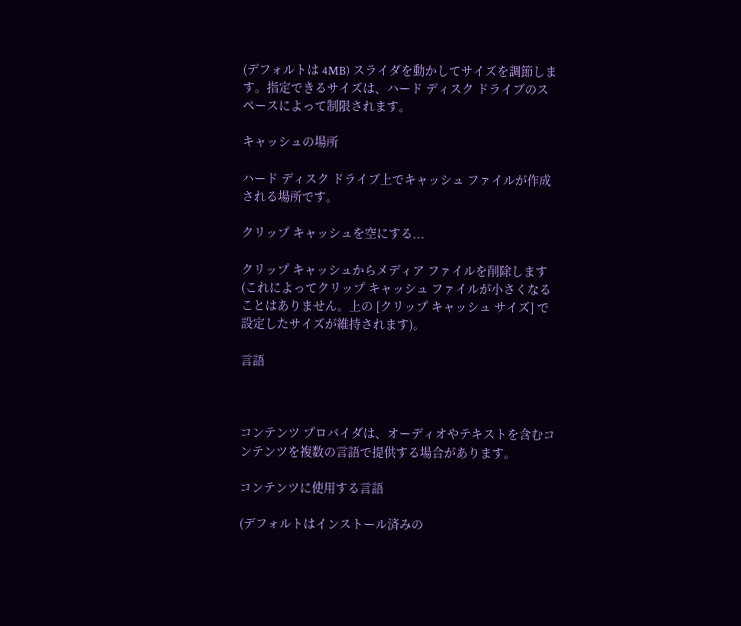(デフォルトは 4MB) スライダを動かしてサイズを調節します。指定できるサイズは、ハード ディスク ドライブのスペースによって制限されます。

キャッシュの場所

ハード ディスク ドライブ上でキャッシュ ファイルが作成される場所です。

クリップ キャッシュを空にする...

クリップ キャッシュからメディア ファイルを削除します (これによってクリップ キャッシュ ファイルが小さくなることはありません。上の [クリップ キャッシュ サイズ] で設定したサイズが維持されます)。

言語



コンテンツ プロバイダは、オーディオやテキストを含むコンテンツを複数の言語で提供する場合があります。

コンテンツに使用する言語

(デフォルトはインストール済みの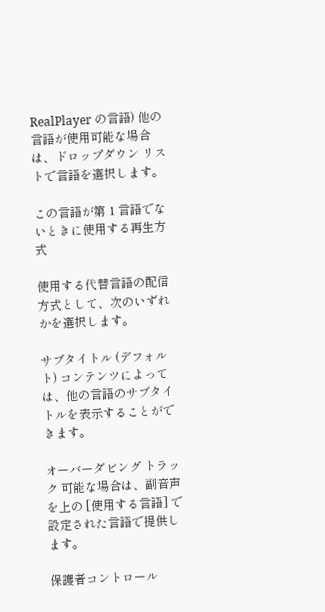RealPlayer の言語) 他の言語が使用可能な場合は、ドロップダウン リストで言語を選択します。

この言語が第 1 言語でないときに使用する再生方式

使用する代替言語の配信方式として、次のいずれかを選択します。

サブタイトル (デフォルト) コンテンツによっては、他の言語のサブタイトルを表示することができます。

オーバーダビング トラック 可能な場合は、副音声を上の [使用する言語] で設定された言語で提供します。

保護者コントロール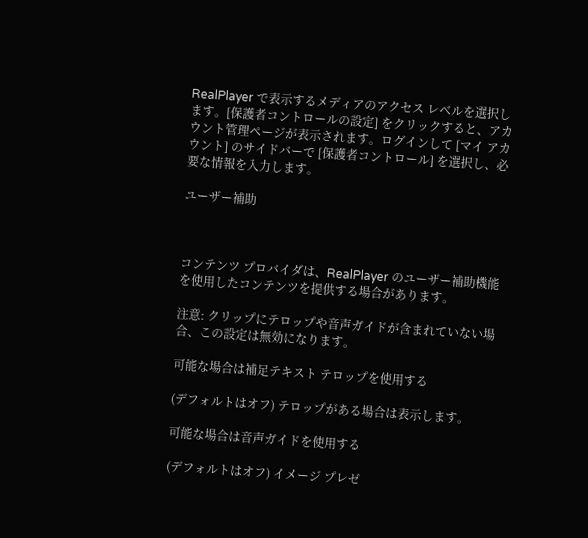RealPlayer で表示するメディアのアクセス レベルを選択します。[保護者コントロールの設定] をクリックすると、アカウント管理ページが表示されます。ログインして [マイ アカウント] のサイドバーで [保護者コントロール] を選択し、必要な情報を入力します。

ユーザー補助



コンテンツ プロバイダは、RealPlayer のユーザー補助機能を使用したコンテンツを提供する場合があります。

注意: クリップにテロップや音声ガイドが含まれていない場合、この設定は無効になります。

可能な場合は補足テキスト テロップを使用する

(デフォルトはオフ) テロップがある場合は表示します。

可能な場合は音声ガイドを使用する

(デフォルトはオフ) イメージ プレゼ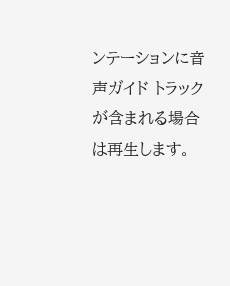ンテーションに音声ガイド トラックが含まれる場合は再生します。